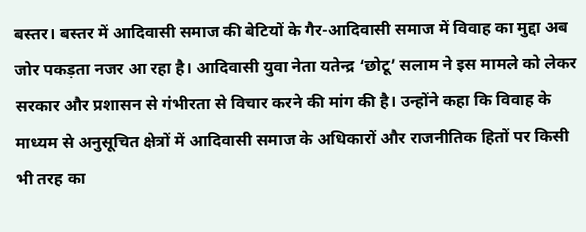बस्तर। बस्तर में आदिवासी समाज की बेटियों के गैर-आदिवासी समाज में विवाह का मुद्दा अब जोर पकड़ता नजर आ रहा है। आदिवासी युवा नेता यतेन्द्र ‘छोटू’ सलाम ने इस मामले को लेकर सरकार और प्रशासन से गंभीरता से विचार करने की मांग की है। उन्होंने कहा कि विवाह के माध्यम से अनुसूचित क्षेत्रों में आदिवासी समाज के अधिकारों और राजनीतिक हितों पर किसी भी तरह का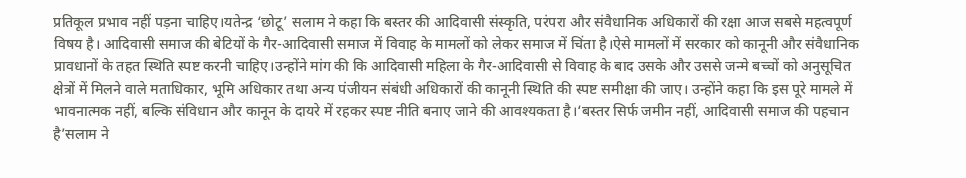प्रतिकूल प्रभाव नहीं पड़ना चाहिए।यतेन्द्र ‘छोटू’ सलाम ने कहा कि बस्तर की आदिवासी संस्कृति, परंपरा और संवैधानिक अधिकारों की रक्षा आज सबसे महत्वपूर्ण विषय है। आदिवासी समाज की बेटियों के गैर-आदिवासी समाज में विवाह के मामलों को लेकर समाज में चिंता है।ऐसे मामलों में सरकार को कानूनी और संवैधानिक प्रावधानों के तहत स्थिति स्पष्ट करनी चाहिए।उन्होंने मांग की कि आदिवासी महिला के गैर-आदिवासी से विवाह के बाद उसके और उससे जन्मे बच्चों को अनुसूचित क्षेत्रों में मिलने वाले मताधिकार, भूमि अधिकार तथा अन्य पंजीयन संबंधी अधिकारों की कानूनी स्थिति की स्पष्ट समीक्षा की जाए। उन्होंने कहा कि इस पूरे मामले में भावनात्मक नहीं, बल्कि संविधान और कानून के दायरे में रहकर स्पष्ट नीति बनाए जाने की आवश्यकता है।‘बस्तर सिर्फ जमीन नहीं, आदिवासी समाज की पहचान है’सलाम ने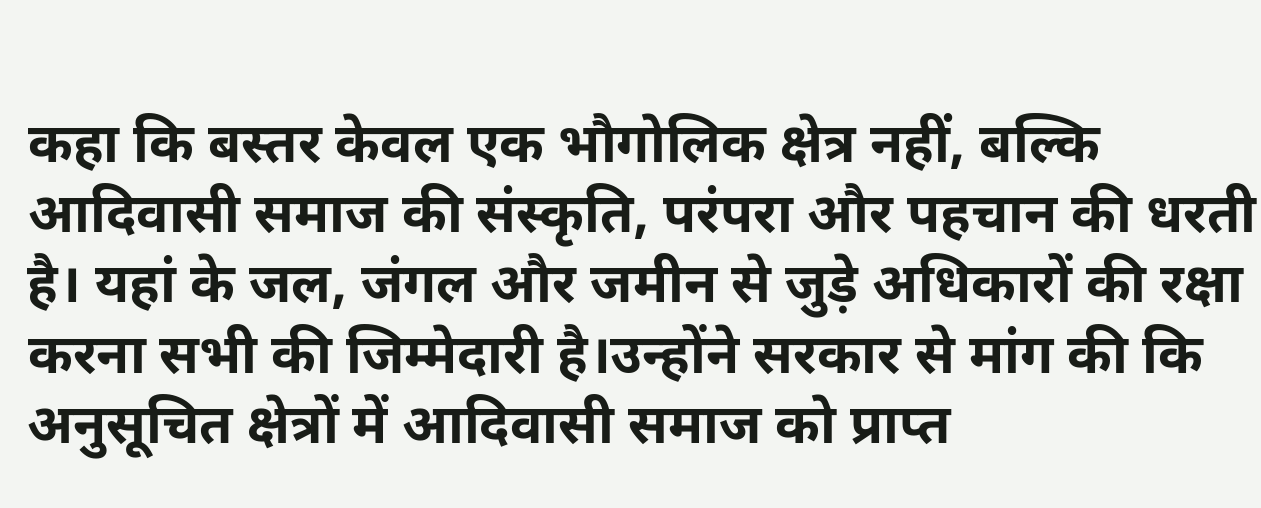कहा कि बस्तर केवल एक भौगोलिक क्षेत्र नहीं, बल्कि आदिवासी समाज की संस्कृति, परंपरा और पहचान की धरती है। यहां के जल, जंगल और जमीन से जुड़े अधिकारों की रक्षा करना सभी की जिम्मेदारी है।उन्होंने सरकार से मांग की कि अनुसूचित क्षेत्रों में आदिवासी समाज को प्राप्त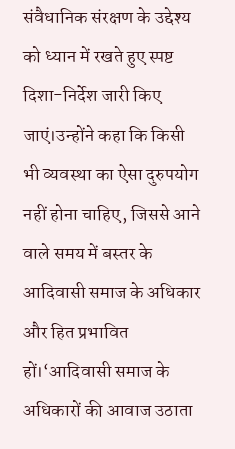संवैधानिक संरक्षण के उद्देश्य को ध्यान में रखते हुए स्पष्ट दिशा-निर्देश जारी किए जाएं।उन्होंने कहा कि किसी भी व्यवस्था का ऐसा दुरुपयोग नहीं होना चाहिए, जिससे आने वाले समय में बस्तर के आदिवासी समाज के अधिकार और हित प्रभावित हों।‘आदिवासी समाज के अधिकारों की आवाज उठाता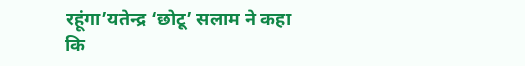रहूंगा’यतेन्द्र ‘छोटू’ सलाम ने कहा कि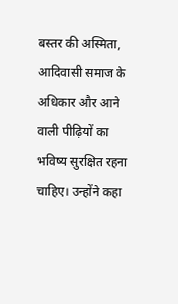बस्तर की अस्मिता, आदिवासी समाज के अधिकार और आने वाली पीढ़ियों का भविष्य सुरक्षित रहना चाहिए। उन्होंने कहा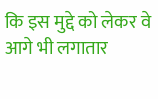कि इस मुद्दे को लेकर वे आगे भी लगातार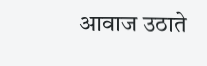आवाज उठाते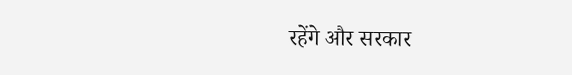रहेंगे और सरकार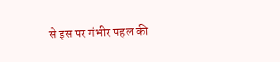से इस पर गंभीर पहल की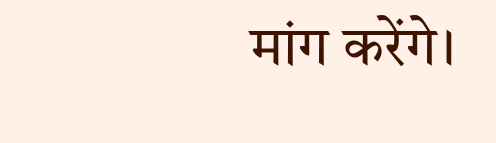मांग करेंगे।